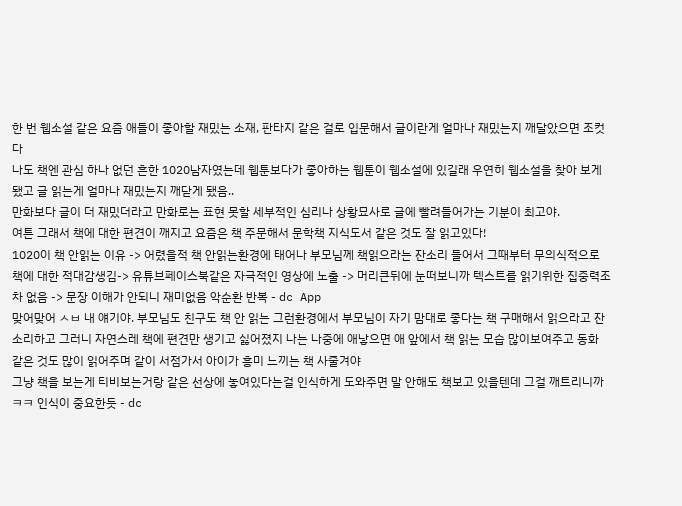한 번 웹소설 같은 요즘 애들이 좋아할 재밌는 소재, 판타지 같은 걸로 입문해서 글이란게 얼마나 재밌는지 깨달았으면 조컷다
나도 책엔 관심 하나 없던 흔한 1020남자였는데 웹툰보다가 좋아하는 웹툰이 웹소설에 있길래 우연히 웹소설을 찾아 보게 됐고 글 읽는게 얼마나 재밌는지 깨닫게 됐음..
만화보다 글이 더 재밌더라고 만화로는 표현 못할 세부적인 심리나 상황묘사로 글에 빨려들어가는 기분이 최고야.
여튼 그래서 책에 대한 편견이 깨지고 요즘은 책 주문해서 문학책 지식도서 같은 것도 잘 읽고있다!
1020이 책 안읽는 이유 -> 어렸을적 책 안읽는환경에 태어나 부모님께 책읽으라는 잔소리 들어서 그때부터 무의식적으로 책에 대한 적대감생김-> 유튜브페이스북같은 자극적인 영상에 노출 -> 머리큰뒤에 눈떠보니까 텍스트를 읽기위한 집중력조차 없음 -> 문장 이해가 안되니 재미없음 악순환 반복 - dc App
맞어맞어 ㅅㅂ 내 얘기야. 부모님도 친구도 책 안 읽는 그런환경에서 부모님이 자기 맘대로 좋다는 책 구매해서 읽으라고 잔소리하고 그러니 자연스레 책에 편견만 생기고 싫어졌지 나는 나중에 애낳으면 애 앞에서 책 읽는 모습 많이보여주고 동화 같은 것도 많이 읽어주며 같이 서점가서 아이가 흥미 느끼는 책 사줄겨야
그냥 책을 보는게 티비보는거랑 같은 선상에 놓여있다는걸 인식하게 도와주면 말 안해도 책보고 있을텐데 그걸 깨트리니까 ㅋㅋ 인식이 중요한듯 - dc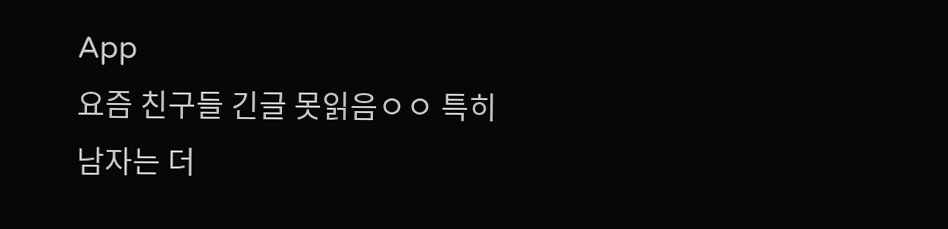App
요즘 친구들 긴글 못읽음ㅇㅇ 특히 남자는 더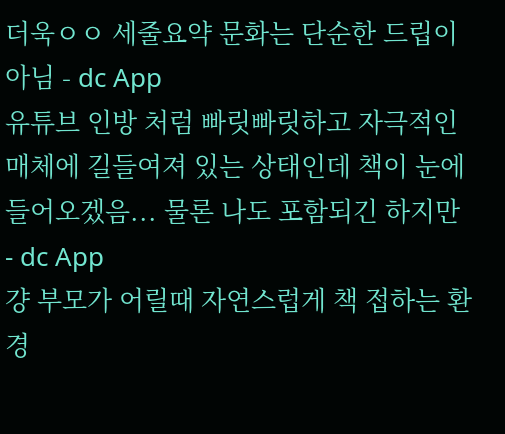더욱ㅇㅇ 세줄요약 문화는 단순한 드립이 아님 - dc App
유튜브 인방 처럼 빠릿빠릿하고 자극적인 매체에 길들여져 있는 상태인데 책이 눈에 들어오겠음... 물론 나도 포함되긴 하지만 - dc App
걍 부모가 어릴때 자연스럽게 책 접하는 환경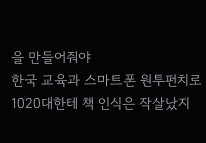을 만들어줘야
한국 교육과 스마트폰 원투펀치로 1020대한테 책 인식은 작살났지